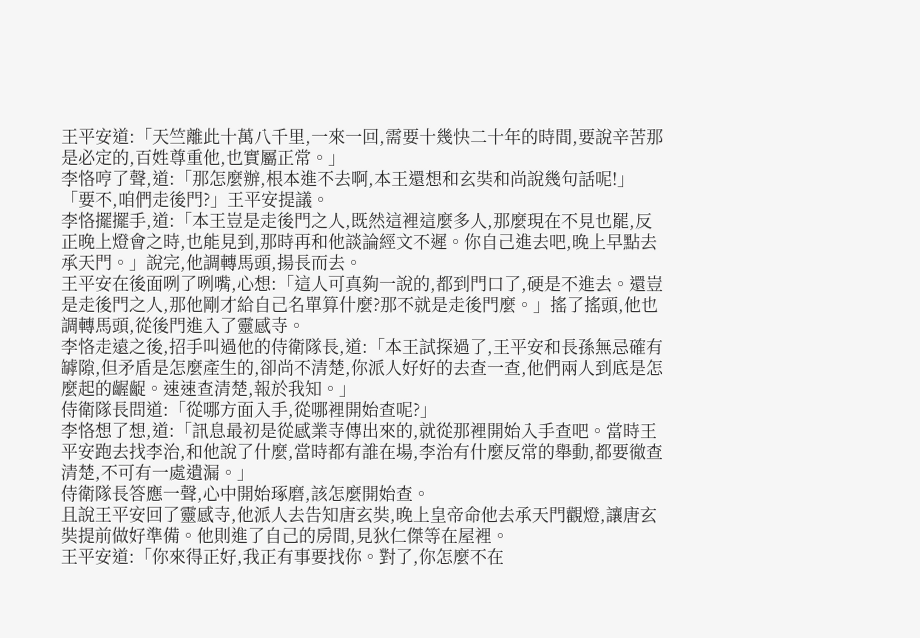王平安道:「天竺離此十萬八千里,一來一回,需要十幾快二十年的時間,要說辛苦那是必定的,百姓尊重他,也實屬正常。」
李恪哼了聲,道:「那怎麼辦,根本進不去啊,本王還想和玄奘和尚說幾句話呢!」
「要不,咱們走後門?」王平安提議。
李恪擺擺手,道:「本王豈是走後門之人,既然這裡這麼多人,那麼現在不見也罷,反正晚上燈會之時,也能見到,那時再和他談論經文不遲。你自己進去吧,晚上早點去承天門。」說完,他調轉馬頭,揚長而去。
王平安在後面咧了咧嘴,心想:「這人可真夠一說的,都到門口了,硬是不進去。還豈是走後門之人,那他剛才給自己名單算什麼?那不就是走後門麼。」搖了搖頭,他也調轉馬頭,從後門進入了靈感寺。
李恪走遠之後,招手叫過他的侍衛隊長,道:「本王試探過了,王平安和長孫無忌確有罅隙,但矛盾是怎麼產生的,卻尚不清楚,你派人好好的去查一查,他們兩人到底是怎麼起的齷齪。速速查清楚,報於我知。」
侍衛隊長問道:「從哪方面入手,從哪裡開始查呢?」
李恪想了想,道:「訊息最初是從感業寺傳出來的,就從那裡開始入手查吧。當時王平安跑去找李治,和他說了什麼,當時都有誰在場,李治有什麼反常的舉動,都要徹查清楚,不可有一處遺漏。」
侍衛隊長答應一聲,心中開始琢磨,該怎麼開始查。
且說王平安回了靈感寺,他派人去告知唐玄奘,晚上皇帝命他去承天門觀燈,讓唐玄奘提前做好準備。他則進了自己的房間,見狄仁傑等在屋裡。
王平安道:「你來得正好,我正有事要找你。對了,你怎麼不在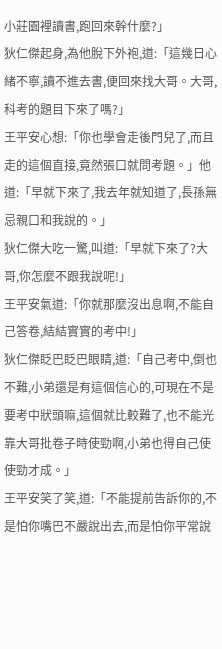小莊園裡讀書,跑回來幹什麼?」
狄仁傑起身,為他脫下外袍,道:「這幾日心緒不寧,讀不進去書,便回來找大哥。大哥,科考的題目下來了嗎?」
王平安心想:「你也學會走後門兒了,而且走的這個直接,竟然張口就問考題。」他道:「早就下來了,我去年就知道了,長孫無忌親口和我說的。」
狄仁傑大吃一驚,叫道:「早就下來了?大哥,你怎麼不跟我說呢!」
王平安氣道:「你就那麼沒出息啊,不能自己答卷,結結實實的考中!」
狄仁傑眨巴眨巴眼睛,道:「自己考中,倒也不難,小弟還是有這個信心的,可現在不是要考中狀頭嘛,這個就比較難了,也不能光靠大哥批卷子時使勁啊,小弟也得自己使使勁才成。」
王平安笑了笑,道:「不能提前告訴你的,不是怕你嘴巴不嚴說出去,而是怕你平常說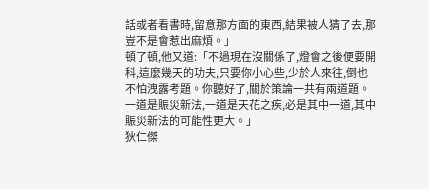話或者看書時,留意那方面的東西,結果被人猜了去,那豈不是會惹出麻煩。」
頓了頓,他又道:「不過現在沒關係了,燈會之後便要開科,這麼幾天的功夫,只要你小心些,少於人來往,倒也不怕洩露考題。你聽好了,關於策論一共有兩道題。一道是賑災新法,一道是天花之疾,必是其中一道,其中賑災新法的可能性更大。」
狄仁傑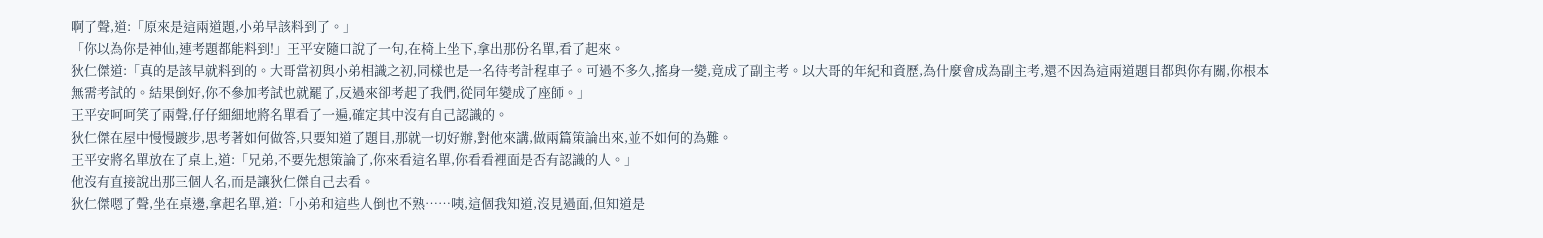啊了聲,道:「原來是這兩道題,小弟早該料到了。」
「你以為你是神仙,連考題都能料到!」王平安隨口說了一句,在椅上坐下,拿出那份名單,看了起來。
狄仁傑道:「真的是該早就料到的。大哥當初與小弟相識之初,同樣也是一名待考計程車子。可過不多久,搖身一變,竟成了副主考。以大哥的年紀和資歷,為什麼會成為副主考,還不因為這兩道題目都與你有關,你根本無需考試的。結果倒好,你不參加考試也就罷了,反過來卻考起了我們,從同年變成了座師。」
王平安呵呵笑了兩聲,仔仔細細地將名單看了一遍,確定其中沒有自己認識的。
狄仁傑在屋中慢慢踱步,思考著如何做答,只要知道了題目,那就一切好辦,對他來講,做兩篇策論出來,並不如何的為難。
王平安將名單放在了桌上,道:「兄弟,不要先想策論了,你來看這名單,你看看裡面是否有認識的人。」
他沒有直接說出那三個人名,而是讓狄仁傑自己去看。
狄仁傑嗯了聲,坐在桌邊,拿起名單,道:「小弟和這些人倒也不熟……咦,這個我知道,沒見過面,但知道是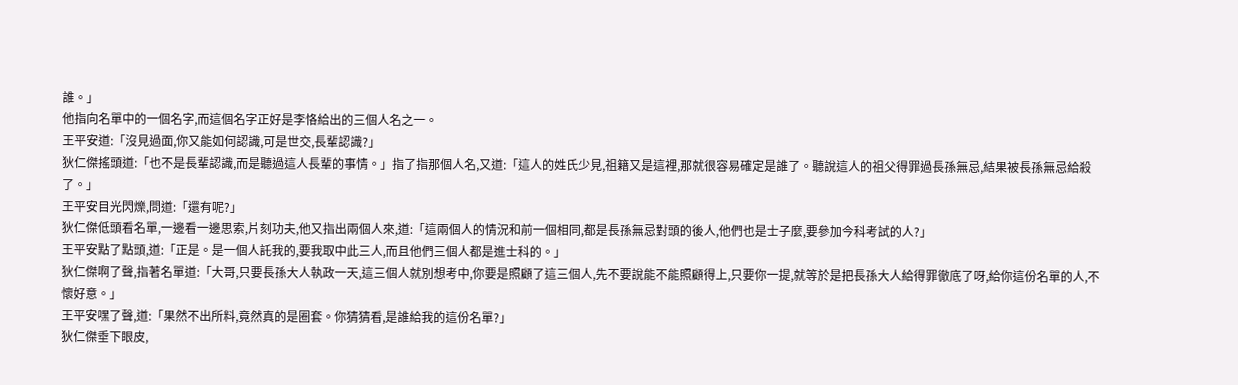誰。」
他指向名單中的一個名字,而這個名字正好是李恪給出的三個人名之一。
王平安道:「沒見過面,你又能如何認識,可是世交,長輩認識?」
狄仁傑搖頭道:「也不是長輩認識,而是聽過這人長輩的事情。」指了指那個人名,又道:「這人的姓氏少見,祖籍又是這裡,那就很容易確定是誰了。聽說這人的祖父得罪過長孫無忌,結果被長孫無忌給殺了。」
王平安目光閃爍,問道:「還有呢?」
狄仁傑低頭看名單,一邊看一邊思索,片刻功夫,他又指出兩個人來,道:「這兩個人的情況和前一個相同,都是長孫無忌對頭的後人,他們也是士子麼,要參加今科考試的人?」
王平安點了點頭,道:「正是。是一個人託我的,要我取中此三人,而且他們三個人都是進士科的。」
狄仁傑啊了聲,指著名單道:「大哥,只要長孫大人執政一天,這三個人就別想考中,你要是照顧了這三個人,先不要說能不能照顧得上,只要你一提,就等於是把長孫大人給得罪徹底了呀,給你這份名單的人,不懷好意。」
王平安嘿了聲,道:「果然不出所料,竟然真的是圈套。你猜猜看,是誰給我的這份名單?」
狄仁傑垂下眼皮,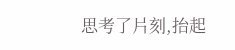思考了片刻,抬起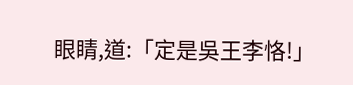眼睛,道:「定是吳王李恪!」